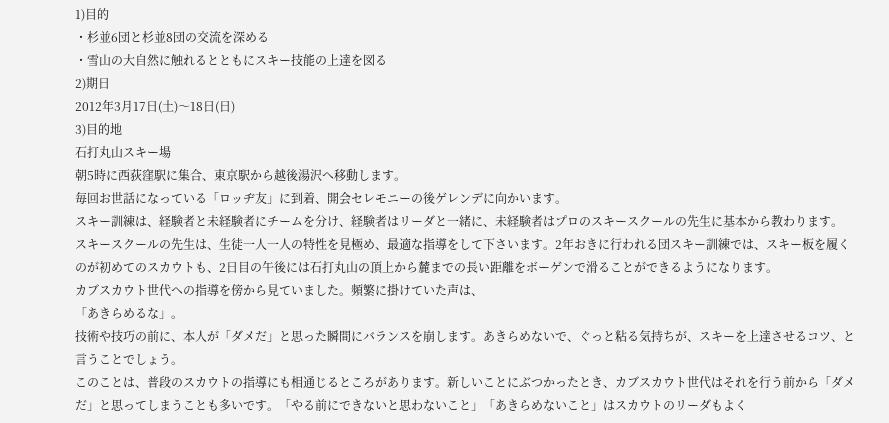1)目的
・杉並6団と杉並8団の交流を深める
・雪山の大自然に触れるとともにスキー技能の上達を図る
2)期日
2012年3月17日(土)〜18日(日)
3)目的地
石打丸山スキー場
朝5時に西荻窪駅に集合、東京駅から越後湯沢へ移動します。
毎回お世話になっている「ロッヂ友」に到着、開会セレモニーの後ゲレンデに向かいます。
スキー訓練は、経験者と未経験者にチームを分け、経験者はリーダと一緒に、未経験者はプロのスキースクールの先生に基本から教わります。
スキースクールの先生は、生徒一人一人の特性を見極め、最適な指導をして下さいます。2年おきに行われる団スキー訓練では、スキー板を履くのが初めてのスカウトも、2日目の午後には石打丸山の頂上から麓までの長い距離をボーゲンで滑ることができるようになります。
カブスカウト世代への指導を傍から見ていました。頻繁に掛けていた声は、
「あきらめるな」。
技術や技巧の前に、本人が「ダメだ」と思った瞬間にバランスを崩します。あきらめないで、ぐっと粘る気持ちが、スキーを上達させるコツ、と言うことでしょう。
このことは、普段のスカウトの指導にも相通じるところがあります。新しいことにぶつかったとき、カブスカウト世代はそれを行う前から「ダメだ」と思ってしまうことも多いです。「やる前にできないと思わないこと」「あきらめないこと」はスカウトのリーダもよく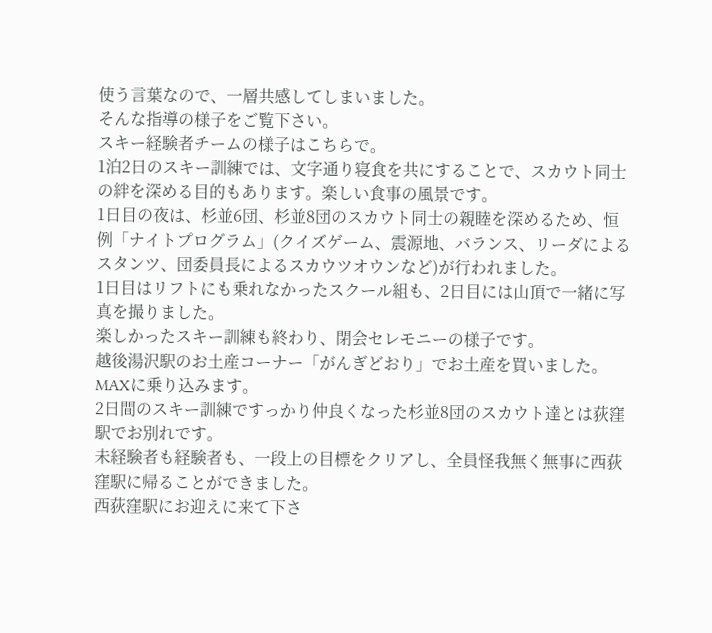使う言葉なので、一層共感してしまいました。
そんな指導の様子をご覧下さい。
スキー経験者チームの様子はこちらで。
1泊2日のスキー訓練では、文字通り寝食を共にすることで、スカウト同士の絆を深める目的もあります。楽しい食事の風景です。
1日目の夜は、杉並6団、杉並8団のスカウト同士の親睦を深めるため、恒例「ナイトプログラム」(クイズゲーム、震源地、バランス、リーダによるスタンツ、団委員長によるスカウツオウンなど)が行われました。
1日目はリフトにも乗れなかったスクール組も、2日目には山頂で一緒に写真を撮りました。
楽しかったスキー訓練も終わり、閉会セレモニーの様子です。
越後湯沢駅のお土産コーナー「がんぎどおり」でお土産を買いました。
MAXに乗り込みます。
2日間のスキー訓練ですっかり仲良くなった杉並8団のスカウト達とは荻窪駅でお別れです。
未経験者も経験者も、一段上の目標をクリアし、全員怪我無く無事に西荻窪駅に帰ることができました。
西荻窪駅にお迎えに来て下さ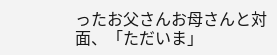ったお父さんお母さんと対面、「ただいま」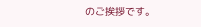のご挨拶です。